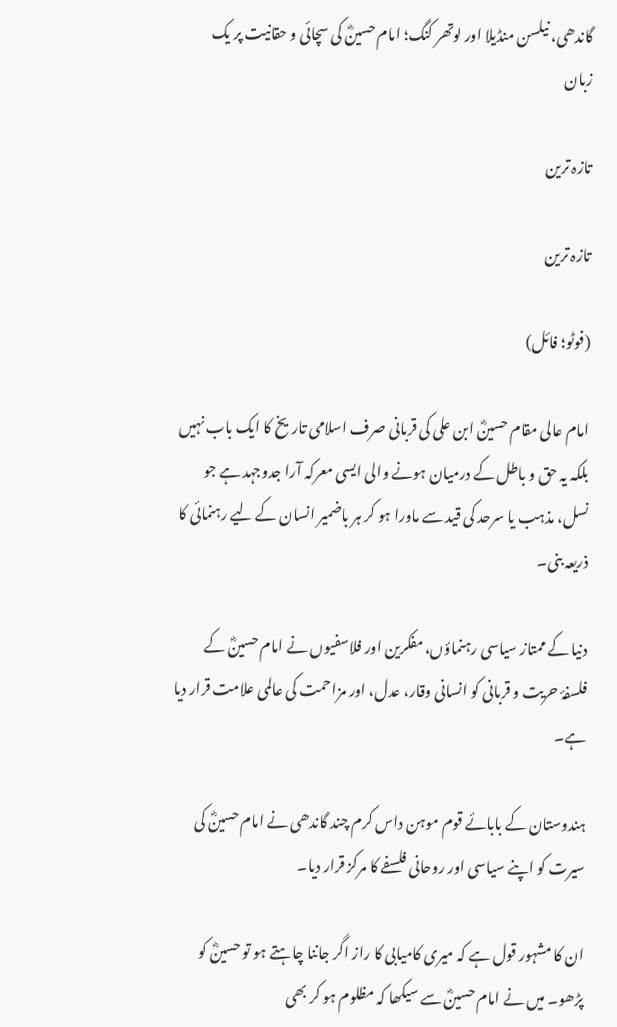گاندھی، نیلسن منڈیلا اور لوتھر کنگ؛ امام حسینؓ کی سچائی و حقانیت پر یک زبان

تازہ ترین

تازہ ترین

(فوٹو؛ فائل)

امام عالی مقام حسینؓ ابن علی کی قربانی صرف اسلامی تاریخ کا ایک باب نہیں بلکہ یہ حق و باطل کے درمیان ہونے والی ایسی معرکہ آرا جدوجہد ہے جو نسل، مذہب یا سرحد کی قید سے ماورا ہو کر ہر باضمیر انسان کے لیے رہنمائی کا ذریعہ بنی۔

دنیا کے ممتاز سیاسی رہنماؤں، مفکرین اور فلاسفیوں نے امام حسینؓ کے فلسفۂ حریت و قربانی کو انسانی وقار، عدل، اور مزاحمت کی عالمی علامت قرار دیا ہے۔

ہندوستان کے بابائے قوم موہن داس کرم چند گاندھی نے امام حسینؓ کی سیرت کو اپنے سیاسی اور روحانی فلسفے کا مرکز قرار دیا۔

ان کا مشہور قول ہے کہ میری کامیابی کا راز اگر جاننا چاہتے ہو تو حسینؓ کو پڑھو۔ میں نے امام حسینؓ سے سیکھا کہ مظلوم ہو کر بھی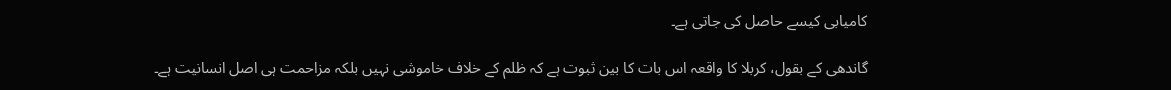کامیابی کیسے حاصل کی جاتی ہے۔

گاندھی کے بقول، کربلا کا واقعہ اس بات کا بین ثبوت ہے کہ ظلم کے خلاف خاموشی نہیں بلکہ مزاحمت ہی اصل انسانیت ہے۔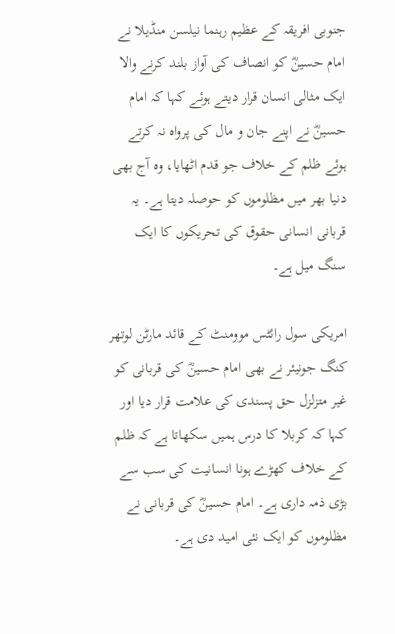جنوبی افریقہ کے عظیم رہنما نیلسن منڈیلا نے امام حسینؓ کو انصاف کی آواز بلند کرنے والا ایک مثالی انسان قرار دیتے ہوئے کہا کہ امام حسینؓ نے اپنے جان و مال کی پرواہ نہ کرتے ہوئے ظلم کے خلاف جو قدم اٹھایا، وہ آج بھی دنیا بھر میں مظلوموں کو حوصلہ دیتا ہے۔ یہ قربانی انسانی حقوق کی تحریکوں کا ایک سنگ میل ہے۔

امریکی سول رائٹس موومنٹ کے قائد مارٹن لوتھر کنگ جونیئر نے بھی امام حسینؓ کی قربانی کو غیر متزلزل حق پسندی کی علامت قرار دیا اور کہا کہ کربلا کا درس ہمیں سکھاتا ہے کہ ظلم کے خلاف کھڑے ہونا انسانیت کی سب سے بڑی ذمہ داری ہے۔ امام حسینؓ کی قربانی نے مظلوموں کو ایک نئی امید دی ہے۔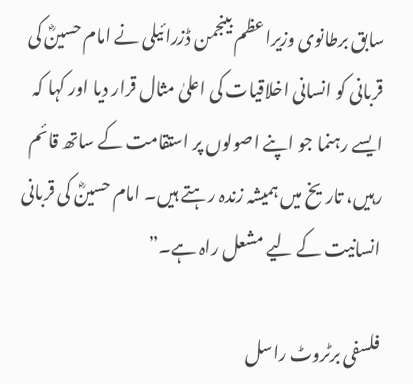سابق برطانوی وزیراعظم بینجمن ڈزرائیلی نے امام حسینؓ کی قربانی کو انسانی اخلاقیات کی اعلیٰ مثال قرار دیا اور کہا کہ ایسے رہنما جو اپنے اصولوں پر استقامت کے ساتھ قائم رہیں، تاریخ میں ہمیشہ زندہ رہتے ہیں۔ امام حسینؓ کی قربانی انسانیت کے لیے مشعل راہ ہے۔”

فلسفی برٹروٹ راسل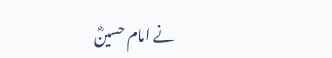نے امام حسینؓ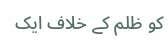کو ظلم کے خلاف ایک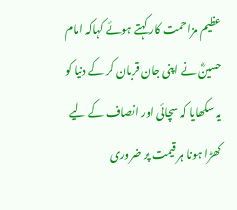عظیم مزاحمت کار کہتے ہوئے کہاکہ امام حسینؓ نے اپنی جان قربان کر کے دنیا کو یہ سکھایا کہ سچائی اور انصاف کے لیے کھڑا ہونا ہر قیمت پر ضروری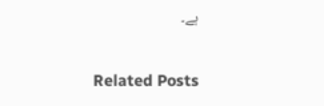ہے۔

Related Posts